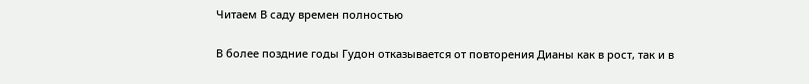Читаем В саду времен полностью

В более поздние годы Гудон отказывается от повторения Дианы как в рост, так и в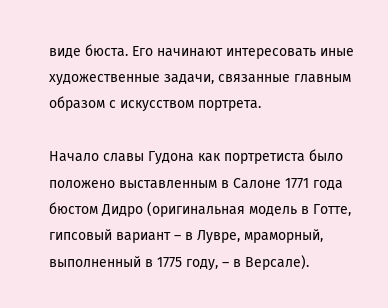виде бюста. Его начинают интересовать иные художественные задачи, связанные главным образом с искусством портрета.

Начало славы Гудона как портретиста было положено выставленным в Салоне 1771 года бюстом Дидро (оригинальная модель в Готте, гипсовый вариант – в Лувре, мраморный, выполненный в 1775 году, – в Версале).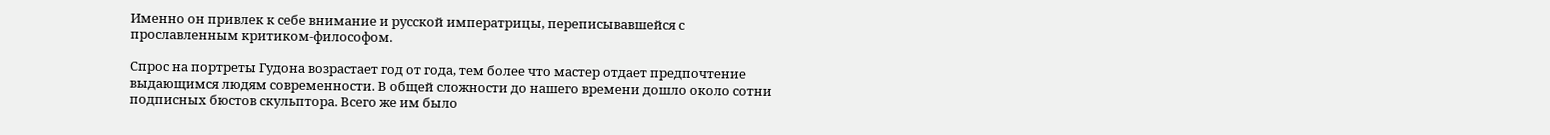Именно он привлек к себе внимание и русской императрицы, переписывавшейся с прославленным критиком-философом.

Спрос на портреты Гудона возрастает год от года, тем более что мастер отдает предпочтение выдающимся людям современности. В общей сложности до нашего времени дошло около сотни подписных бюстов скульптора. Всего же им было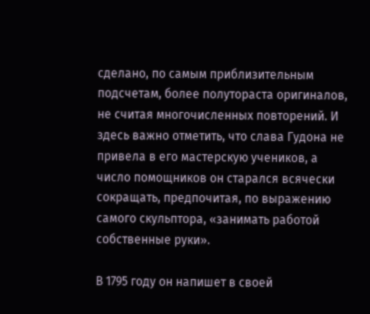сделано, по самым приблизительным подсчетам, более полутораста оригиналов, не считая многочисленных повторений. И здесь важно отметить, что слава Гудона не привела в его мастерскую учеников, а число помощников он старался всячески сокращать, предпочитая, по выражению самого скульптора, «занимать работой собственные руки».

В 1795 году он напишет в своей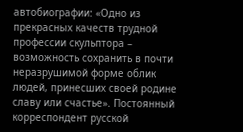автобиографии: «Одно из прекрасных качеств трудной профессии скульптора – возможность сохранить в почти неразрушимой форме облик людей, принесших своей родине славу или счастье». Постоянный корреспондент русской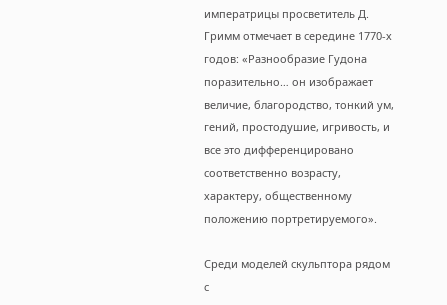императрицы просветитель Д. Гримм отмечает в середине 1770-х годов: «Разнообразие Гудона поразительно… он изображает величие, благородство, тонкий ум, гений, простодушие, игривость, и все это дифференцировано соответственно возрасту, характеру, общественному положению портретируемого».

Среди моделей скульптора рядом с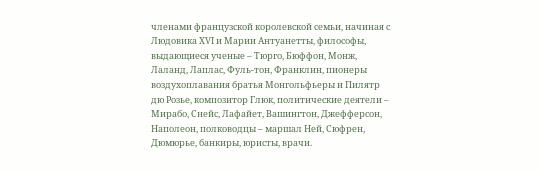членами французской королевской семьи, начиная с Людовика ХVI и Марии Антуанетты, философы, выдающиеся ученые – Тюрго, Бюффон, Монж, Лаланд, Лаплас, Фуль-тон, Франклин, пионеры воздухоплавания братья Монгольфьеры и Пилятр дю Розье, композитор Глюк, политические деятели – Мирабо, Снейс, Лафайет, Вашингтон, Джефферсон, Наполеон, полководцы – маршал Ней, Сюфрен, Дюмюрье, банкиры, юристы, врачи.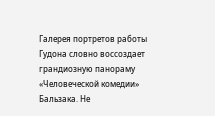Галерея портретов работы Гудона словно воссоздает грандиозную панораму «Человеческой комедии» Бальзака. Не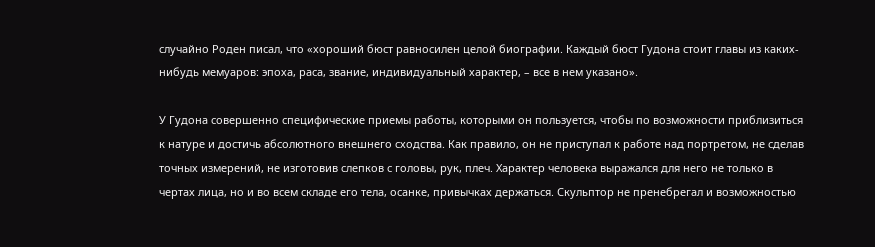случайно Роден писал, что «хороший бюст равносилен целой биографии. Каждый бюст Гудона стоит главы из каких-нибудь мемуаров: эпоха, раса, звание, индивидуальный характер, – все в нем указано».

У Гудона совершенно специфические приемы работы, которыми он пользуется, чтобы по возможности приблизиться к натуре и достичь абсолютного внешнего сходства. Как правило, он не приступал к работе над портретом, не сделав точных измерений, не изготовив слепков с головы, рук, плеч. Характер человека выражался для него не только в чертах лица, но и во всем складе его тела, осанке, привычках держаться. Скульптор не пренебрегал и возможностью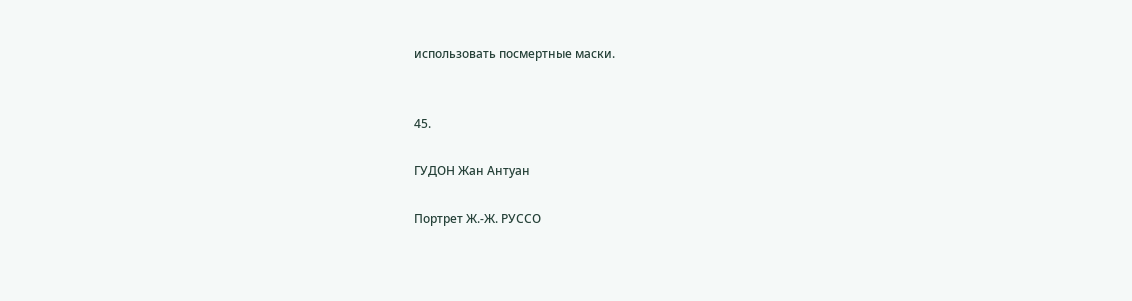использовать посмертные маски.


45.

ГУДОН Жан Антуан

Портрет Ж.-Ж. РУССО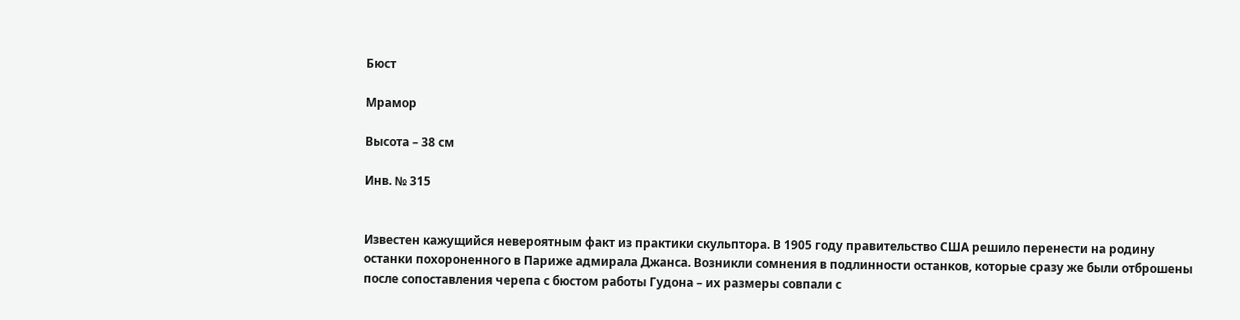Бюст

Мрамор

Высота – 38 см

Инв. № 315


Известен кажущийся невероятным факт из практики скульптора. В 1905 году правительство США решило перенести на родину останки похороненного в Париже адмирала Джанса. Возникли сомнения в подлинности останков, которые сразу же были отброшены после сопоставления черепа с бюстом работы Гудона – их размеры совпали с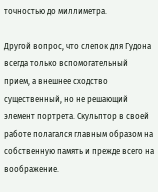точностью до миллиметра.

Другой вопрос, что слепок для Гудона всегда только вспомогательный прием, а внешнее сходство существенный, но не решающий элемент портрета. Скульптор в своей работе полагался главным образом на собственную память и прежде всего на воображение.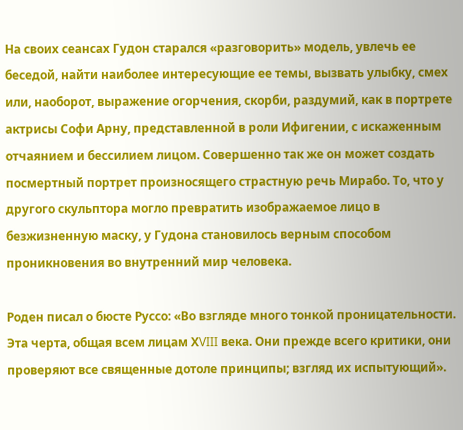На своих сеансах Гудон старался «разговорить» модель, увлечь ее беседой, найти наиболее интересующие ее темы, вызвать улыбку, смех или, наоборот, выражение огорчения, скорби, раздумий, как в портрете актрисы Софи Арну, представленной в роли Ифигении, с искаженным отчаянием и бессилием лицом. Совершенно так же он может создать посмертный портрет произносящего страстную речь Мирабо. То, что у другого скульптора могло превратить изображаемое лицо в безжизненную маску, у Гудона становилось верным способом проникновения во внутренний мир человека.

Роден писал о бюсте Руссо: «Во взгляде много тонкой проницательности. Эта черта, общая всем лицам ХVIII века. Они прежде всего критики, они проверяют все священные дотоле принципы; взгляд их испытующий».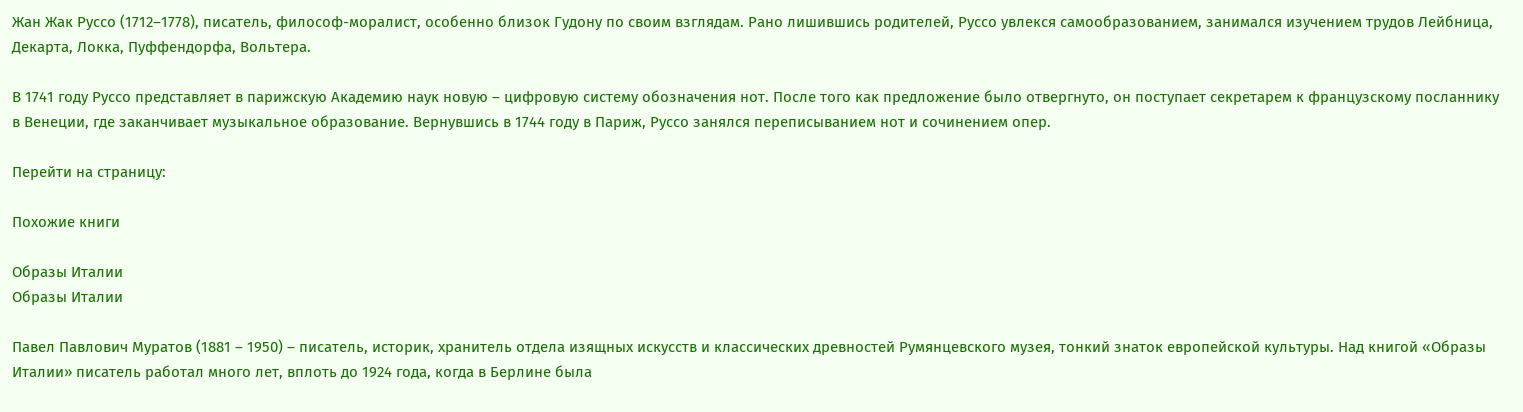Жан Жак Руссо (1712–1778), писатель, философ-моралист, особенно близок Гудону по своим взглядам. Рано лишившись родителей, Руссо увлекся самообразованием, занимался изучением трудов Лейбница, Декарта, Локка, Пуффендорфа, Вольтера.

В 1741 году Руссо представляет в парижскую Академию наук новую – цифровую систему обозначения нот. После того как предложение было отвергнуто, он поступает секретарем к французскому посланнику в Венеции, где заканчивает музыкальное образование. Вернувшись в 1744 году в Париж, Руссо занялся переписыванием нот и сочинением опер.

Перейти на страницу:

Похожие книги

Образы Италии
Образы Италии

Павел Павлович Муратов (1881 – 1950) – писатель, историк, хранитель отдела изящных искусств и классических древностей Румянцевского музея, тонкий знаток европейской культуры. Над книгой «Образы Италии» писатель работал много лет, вплоть до 1924 года, когда в Берлине была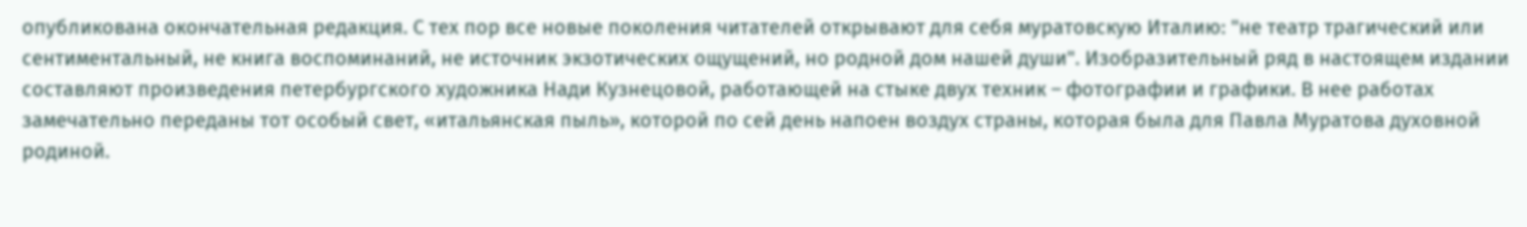опубликована окончательная редакция. С тех пор все новые поколения читателей открывают для себя муратовскую Италию: "не театр трагический или сентиментальный, не книга воспоминаний, не источник экзотических ощущений, но родной дом нашей души". Изобразительный ряд в настоящем издании составляют произведения петербургского художника Нади Кузнецовой, работающей на стыке двух техник – фотографии и графики. В нее работах замечательно переданы тот особый свет, «итальянская пыль», которой по сей день напоен воздух страны, которая была для Павла Муратова духовной родиной.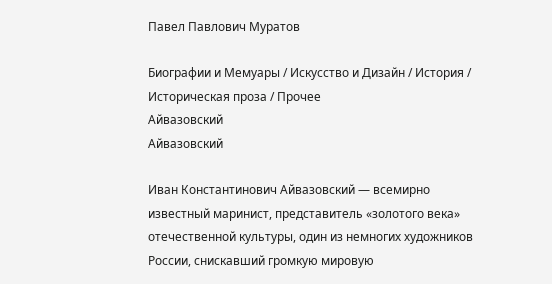Павел Павлович Муратов

Биографии и Мемуары / Искусство и Дизайн / История / Историческая проза / Прочее
Айвазовский
Айвазовский

Иван Константинович Айвазовский — всемирно известный маринист, представитель «золотого века» отечественной культуры, один из немногих художников России, снискавший громкую мировую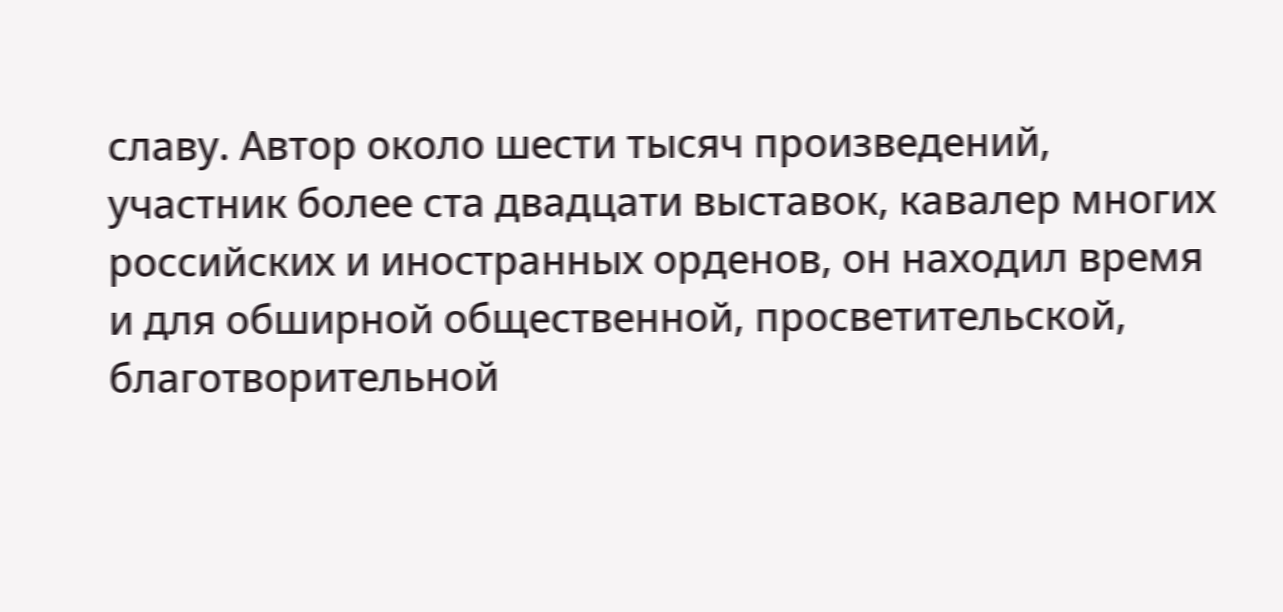славу. Автор около шести тысяч произведений, участник более ста двадцати выставок, кавалер многих российских и иностранных орденов, он находил время и для обширной общественной, просветительской, благотворительной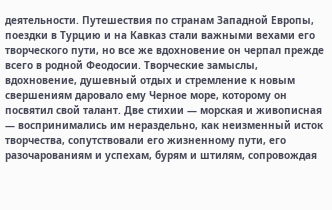деятельности. Путешествия по странам Западной Европы, поездки в Турцию и на Кавказ стали важными вехами его творческого пути, но все же вдохновение он черпал прежде всего в родной Феодосии. Творческие замыслы, вдохновение, душевный отдых и стремление к новым свершениям даровало ему Черное море, которому он посвятил свой талант. Две стихии — морская и живописная — воспринимались им нераздельно, как неизменный исток творчества, сопутствовали его жизненному пути, его разочарованиям и успехам, бурям и штилям, сопровождая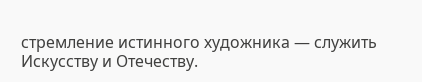стремление истинного художника — служить Искусству и Отечеству.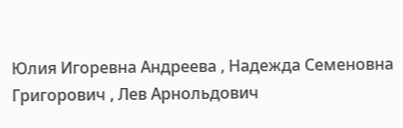Юлия Игоревна Андреева , Надежда Семеновна Григорович , Лев Арнольдович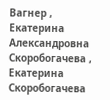Вагнер , Екатерина Александровна Скоробогачева , Екатерина Скоробогачева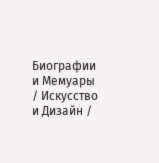Биографии и Мемуары / Искусство и Дизайн /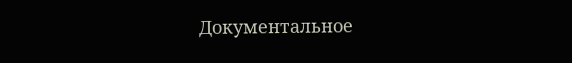Документальное